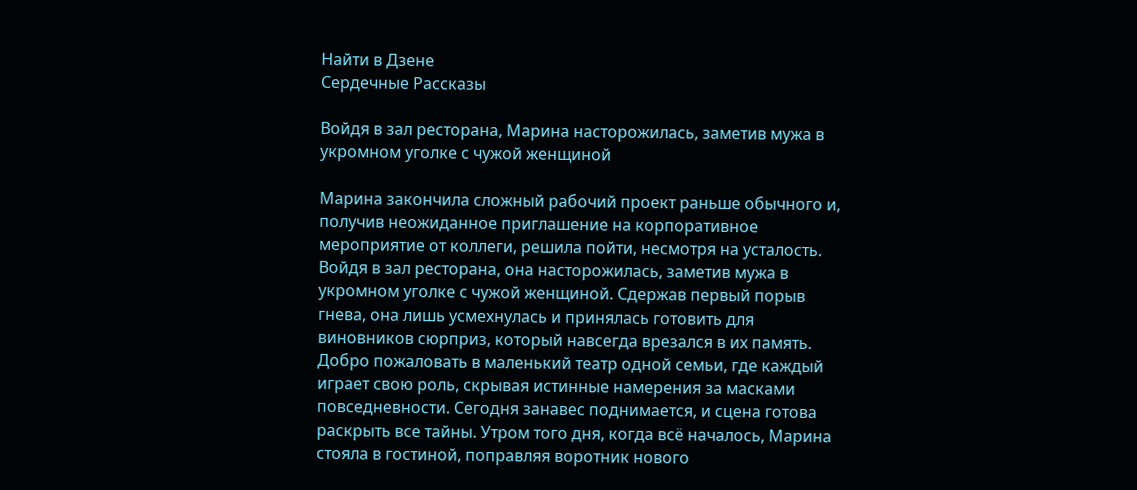Найти в Дзене
Сердечные Рассказы

Войдя в зал ресторана, Марина насторожилась, заметив мужа в укромном уголке с чужой женщиной

Марина закончила сложный рабочий проект раньше обычного и, получив неожиданное приглашение на корпоративное мероприятие от коллеги, решила пойти, несмотря на усталость. Войдя в зал ресторана, она насторожилась, заметив мужа в укромном уголке с чужой женщиной. Сдержав первый порыв гнева, она лишь усмехнулась и принялась готовить для виновников сюрприз, который навсегда врезался в их память. Добро пожаловать в маленький театр одной семьи, где каждый играет свою роль, скрывая истинные намерения за масками повседневности. Сегодня занавес поднимается, и сцена готова раскрыть все тайны. Утром того дня, когда всё началось, Марина стояла в гостиной, поправляя воротник нового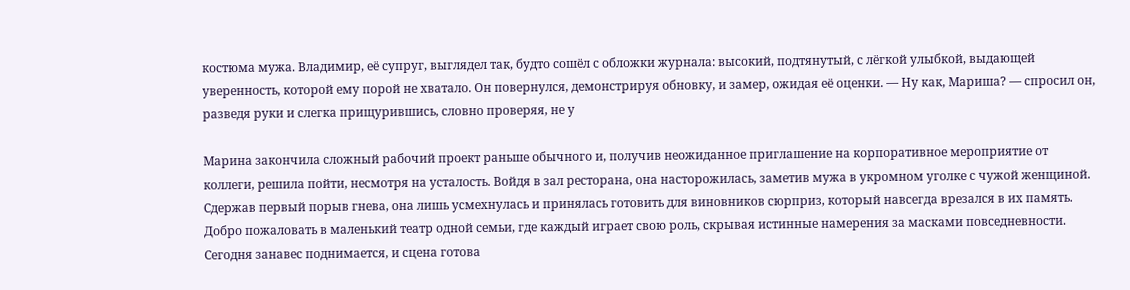костюма мужа. Владимир, её супруг, выглядел так, будто сошёл с обложки журнала: высокий, подтянутый, с лёгкой улыбкой, выдающей уверенность, которой ему порой не хватало. Он повернулся, демонстрируя обновку, и замер, ожидая её оценки. — Ну как, Мариша? — спросил он, разведя руки и слегка прищурившись, словно проверяя, не у

Марина закончила сложный рабочий проект раньше обычного и, получив неожиданное приглашение на корпоративное мероприятие от коллеги, решила пойти, несмотря на усталость. Войдя в зал ресторана, она насторожилась, заметив мужа в укромном уголке с чужой женщиной. Сдержав первый порыв гнева, она лишь усмехнулась и принялась готовить для виновников сюрприз, который навсегда врезался в их память. Добро пожаловать в маленький театр одной семьи, где каждый играет свою роль, скрывая истинные намерения за масками повседневности. Сегодня занавес поднимается, и сцена готова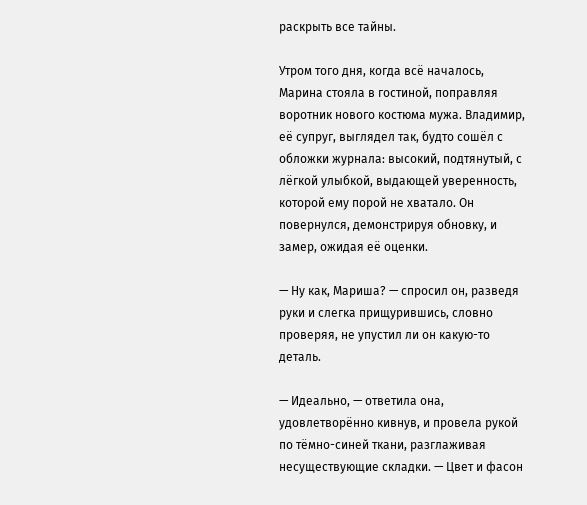раскрыть все тайны.

Утром того дня, когда всё началось, Марина стояла в гостиной, поправляя воротник нового костюма мужа. Владимир, её супруг, выглядел так, будто сошёл с обложки журнала: высокий, подтянутый, с лёгкой улыбкой, выдающей уверенность, которой ему порой не хватало. Он повернулся, демонстрируя обновку, и замер, ожидая её оценки.

— Ну как, Мариша? — спросил он, разведя руки и слегка прищурившись, словно проверяя, не упустил ли он какую-то деталь.

— Идеально, — ответила она, удовлетворённо кивнув, и провела рукой по тёмно-синей ткани, разглаживая несуществующие складки. — Цвет и фасон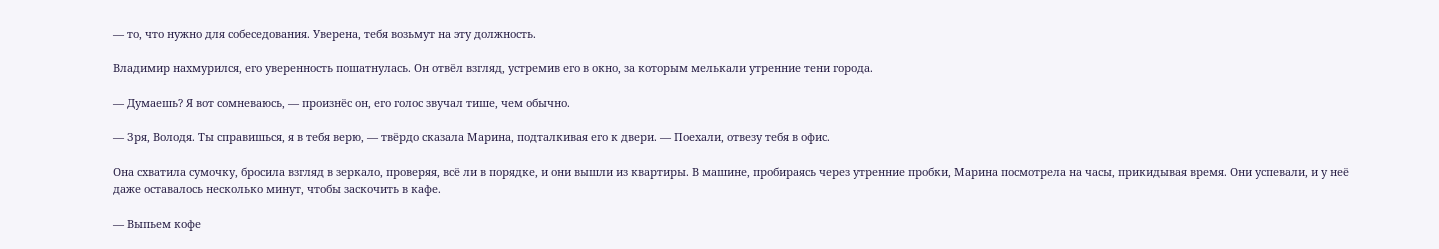— то, что нужно для собеседования. Уверена, тебя возьмут на эту должность.

Владимир нахмурился, его уверенность пошатнулась. Он отвёл взгляд, устремив его в окно, за которым мелькали утренние тени города.

— Думаешь? Я вот сомневаюсь, — произнёс он, его голос звучал тише, чем обычно.

— Зря, Володя. Ты справишься, я в тебя верю, — твёрдо сказала Марина, подталкивая его к двери. — Поехали, отвезу тебя в офис.

Она схватила сумочку, бросила взгляд в зеркало, проверяя, всё ли в порядке, и они вышли из квартиры. В машине, пробираясь через утренние пробки, Марина посмотрела на часы, прикидывая время. Они успевали, и у неё даже оставалось несколько минут, чтобы заскочить в кафе.

— Выпьем кофе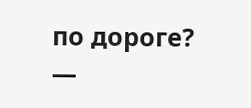по дороге? —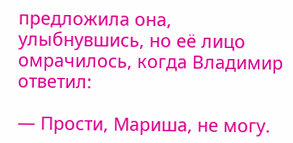предложила она, улыбнувшись, но её лицо омрачилось, когда Владимир ответил:

— Прости, Мариша, не могу.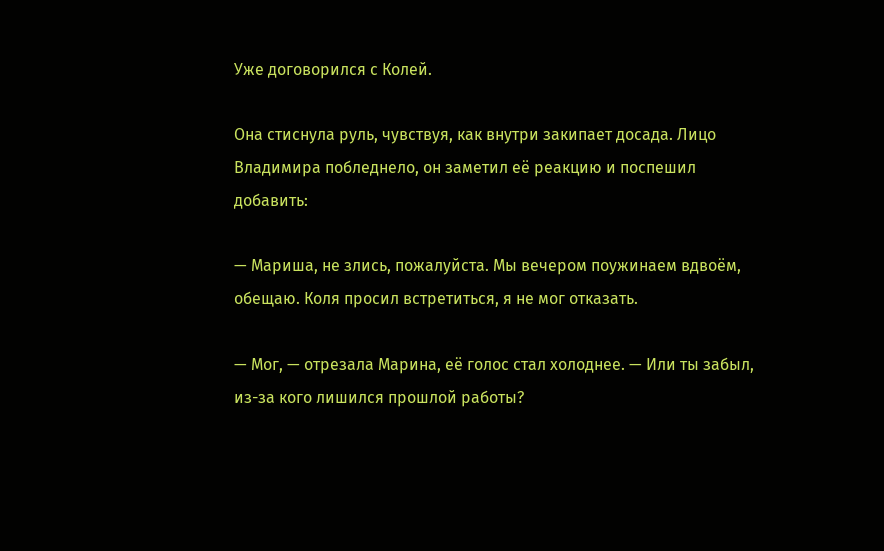Уже договорился с Колей.

Она стиснула руль, чувствуя, как внутри закипает досада. Лицо Владимира побледнело, он заметил её реакцию и поспешил добавить:

— Мариша, не злись, пожалуйста. Мы вечером поужинаем вдвоём, обещаю. Коля просил встретиться, я не мог отказать.

— Мог, — отрезала Марина, её голос стал холоднее. — Или ты забыл, из-за кого лишился прошлой работы?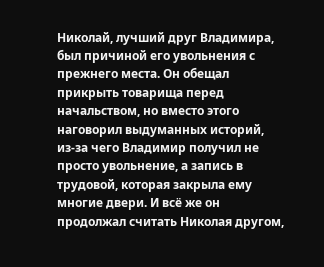Николай, лучший друг Владимира, был причиной его увольнения с прежнего места. Он обещал прикрыть товарища перед начальством, но вместо этого наговорил выдуманных историй, из-за чего Владимир получил не просто увольнение, а запись в трудовой, которая закрыла ему многие двери. И всё же он продолжал считать Николая другом,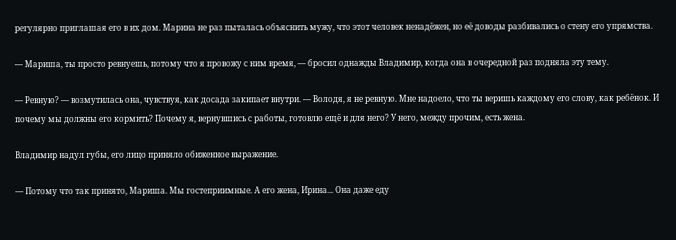регулярно приглашая его в их дом. Марина не раз пыталась объяснить мужу, что этот человек ненадёжен, но её доводы разбивались о стену его упрямства.

— Мариша, ты просто ревнуешь, потому что я провожу с ним время, — бросил однажды Владимир, когда она в очередной раз подняла эту тему.

— Ревную? — возмутилась она, чувствуя, как досада закипает внутри. — Володя, я не ревную. Мне надоело, что ты веришь каждому его слову, как ребёнок. И почему мы должны его кормить? Почему я, вернувшись с работы, готовлю ещё и для него? У него, между прочим, есть жена.

Владимир надул губы, его лицо приняло обиженное выражение.

— Потому что так принято, Мариша. Мы гостеприимные. А его жена, Ирина... Она даже еду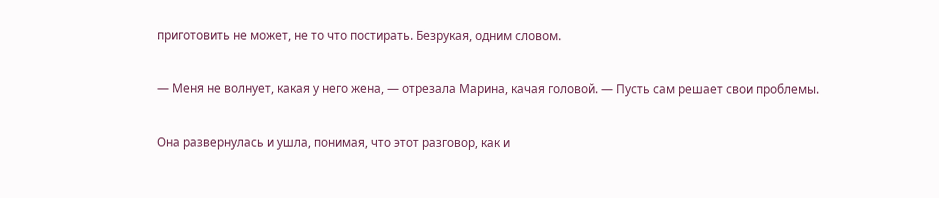приготовить не может, не то что постирать. Безрукая, одним словом.

— Меня не волнует, какая у него жена, — отрезала Марина, качая головой. — Пусть сам решает свои проблемы.

Она развернулась и ушла, понимая, что этот разговор, как и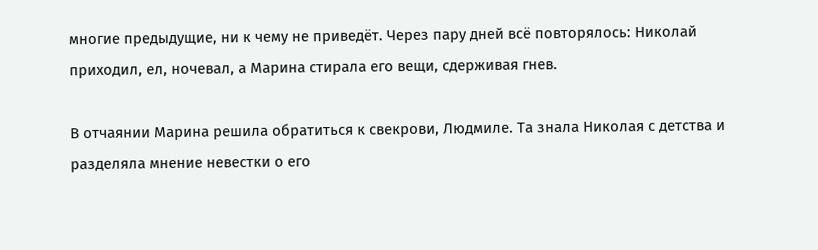многие предыдущие, ни к чему не приведёт. Через пару дней всё повторялось: Николай приходил, ел, ночевал, а Марина стирала его вещи, сдерживая гнев.

В отчаянии Марина решила обратиться к свекрови, Людмиле. Та знала Николая с детства и разделяла мнение невестки о его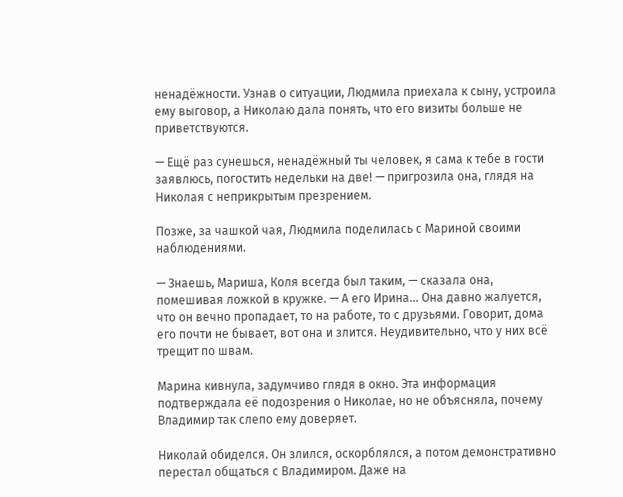ненадёжности. Узнав о ситуации, Людмила приехала к сыну, устроила ему выговор, а Николаю дала понять, что его визиты больше не приветствуются.

— Ещё раз сунешься, ненадёжный ты человек, я сама к тебе в гости заявлюсь, погостить недельки на две! — пригрозила она, глядя на Николая с неприкрытым презрением.

Позже, за чашкой чая, Людмила поделилась с Мариной своими наблюдениями.

— Знаешь, Мариша, Коля всегда был таким, — сказала она, помешивая ложкой в кружке. — А его Ирина... Она давно жалуется, что он вечно пропадает, то на работе, то с друзьями. Говорит, дома его почти не бывает, вот она и злится. Неудивительно, что у них всё трещит по швам.

Марина кивнула, задумчиво глядя в окно. Эта информация подтверждала её подозрения о Николае, но не объясняла, почему Владимир так слепо ему доверяет.

Николай обиделся. Он злился, оскорблялся, а потом демонстративно перестал общаться с Владимиром. Даже на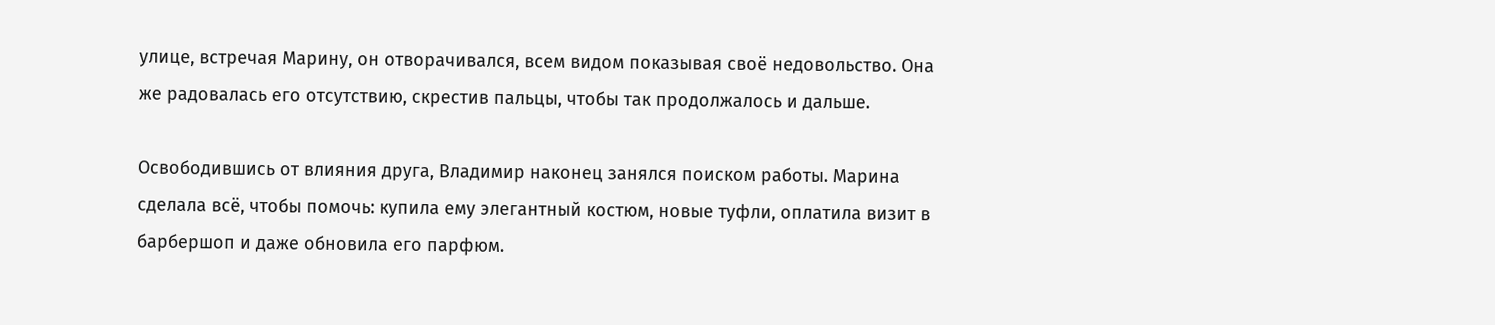улице, встречая Марину, он отворачивался, всем видом показывая своё недовольство. Она же радовалась его отсутствию, скрестив пальцы, чтобы так продолжалось и дальше.

Освободившись от влияния друга, Владимир наконец занялся поиском работы. Марина сделала всё, чтобы помочь: купила ему элегантный костюм, новые туфли, оплатила визит в барбершоп и даже обновила его парфюм.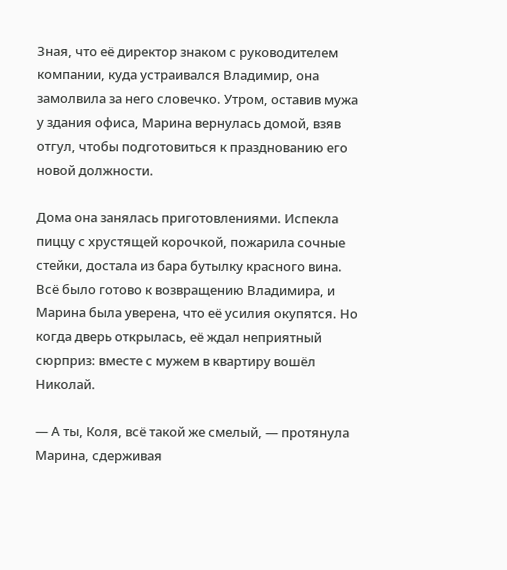Зная, что её директор знаком с руководителем компании, куда устраивался Владимир, она замолвила за него словечко. Утром, оставив мужа у здания офиса, Марина вернулась домой, взяв отгул, чтобы подготовиться к празднованию его новой должности.

Дома она занялась приготовлениями. Испекла пиццу с хрустящей корочкой, пожарила сочные стейки, достала из бара бутылку красного вина. Всё было готово к возвращению Владимира, и Марина была уверена, что её усилия окупятся. Но когда дверь открылась, её ждал неприятный сюрприз: вместе с мужем в квартиру вошёл Николай.

— А ты, Коля, всё такой же смелый, — протянула Марина, сдерживая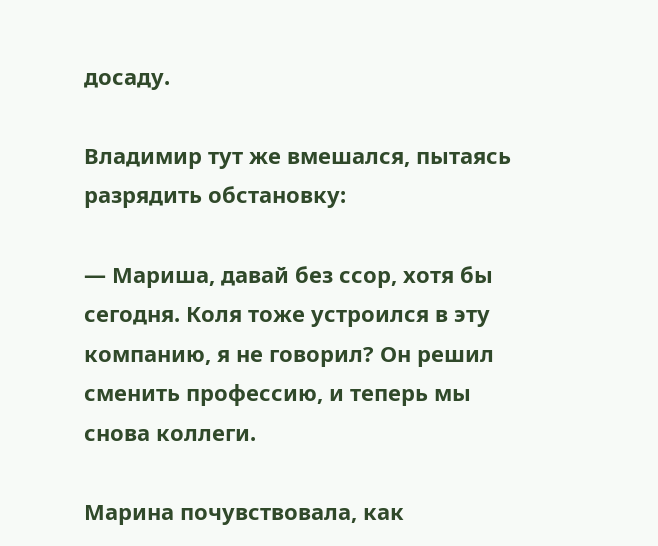досаду.

Владимир тут же вмешался, пытаясь разрядить обстановку:

— Мариша, давай без ссор, хотя бы сегодня. Коля тоже устроился в эту компанию, я не говорил? Он решил сменить профессию, и теперь мы снова коллеги.

Марина почувствовала, как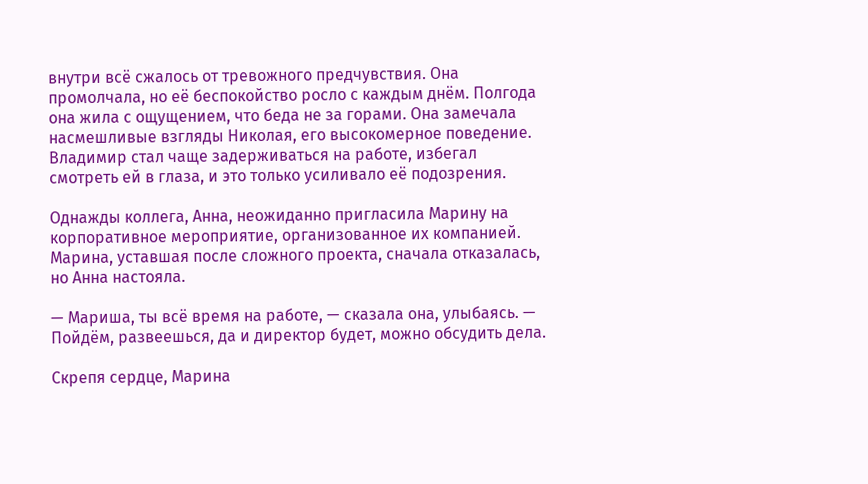внутри всё сжалось от тревожного предчувствия. Она промолчала, но её беспокойство росло с каждым днём. Полгода она жила с ощущением, что беда не за горами. Она замечала насмешливые взгляды Николая, его высокомерное поведение. Владимир стал чаще задерживаться на работе, избегал смотреть ей в глаза, и это только усиливало её подозрения.

Однажды коллега, Анна, неожиданно пригласила Марину на корпоративное мероприятие, организованное их компанией. Марина, уставшая после сложного проекта, сначала отказалась, но Анна настояла.

— Мариша, ты всё время на работе, — сказала она, улыбаясь. — Пойдём, развеешься, да и директор будет, можно обсудить дела.

Скрепя сердце, Марина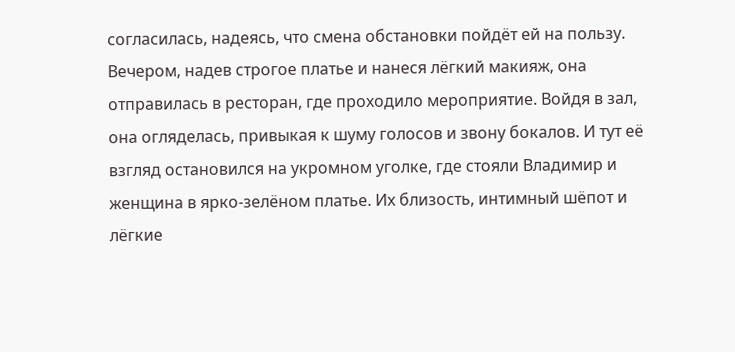согласилась, надеясь, что смена обстановки пойдёт ей на пользу. Вечером, надев строгое платье и нанеся лёгкий макияж, она отправилась в ресторан, где проходило мероприятие. Войдя в зал, она огляделась, привыкая к шуму голосов и звону бокалов. И тут её взгляд остановился на укромном уголке, где стояли Владимир и женщина в ярко-зелёном платье. Их близость, интимный шёпот и лёгкие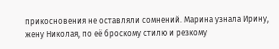прикосновения не оставляли сомнений. Марина узнала Ирину, жену Николая, по её броскому стилю и резкому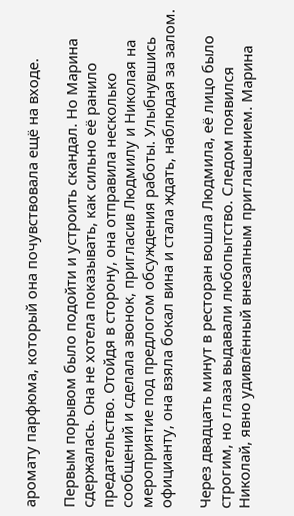аромату парфюма, который она почувствовала ещё на входе.

Первым порывом было подойти и устроить скандал. Но Марина сдержалась. Она не хотела показывать, как сильно её ранило предательство. Отойдя в сторону, она отправила несколько сообщений и сделала звонок, пригласив Людмилу и Николая на мероприятие под предлогом обсуждения работы. Улыбнувшись официанту, она взяла бокал вина и стала ждать, наблюдая за залом.

Через двадцать минут в ресторан вошла Людмила, её лицо было строгим, но глаза выдавали любопытство. Следом появился Николай, явно удивлённый внезапным приглашением. Марина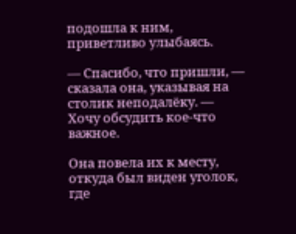подошла к ним, приветливо улыбаясь.

— Спасибо, что пришли, — сказала она, указывая на столик неподалёку. — Хочу обсудить кое-что важное.

Она повела их к месту, откуда был виден уголок, где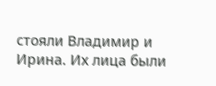стояли Владимир и Ирина. Их лица были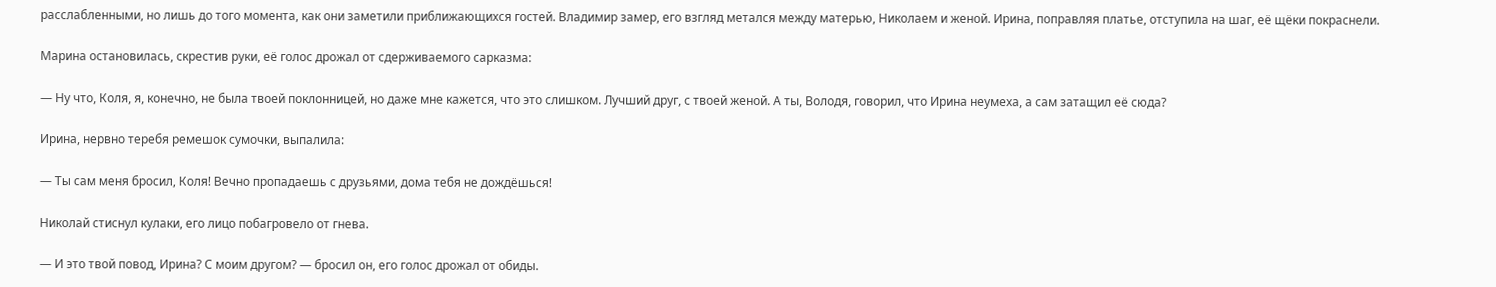расслабленными, но лишь до того момента, как они заметили приближающихся гостей. Владимир замер, его взгляд метался между матерью, Николаем и женой. Ирина, поправляя платье, отступила на шаг, её щёки покраснели.

Марина остановилась, скрестив руки, её голос дрожал от сдерживаемого сарказма:

— Ну что, Коля, я, конечно, не была твоей поклонницей, но даже мне кажется, что это слишком. Лучший друг, с твоей женой. А ты, Володя, говорил, что Ирина неумеха, а сам затащил её сюда?

Ирина, нервно теребя ремешок сумочки, выпалила:

— Ты сам меня бросил, Коля! Вечно пропадаешь с друзьями, дома тебя не дождёшься!

Николай стиснул кулаки, его лицо побагровело от гнева.

— И это твой повод, Ирина? С моим другом? — бросил он, его голос дрожал от обиды.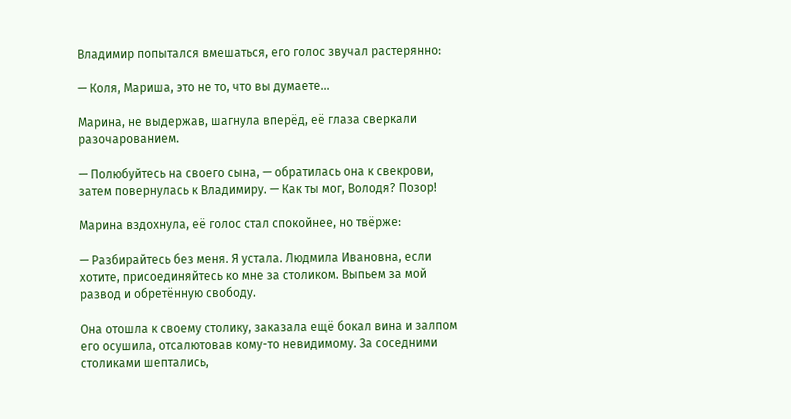Владимир попытался вмешаться, его голос звучал растерянно:

— Коля, Мариша, это не то, что вы думаете...

Марина, не выдержав, шагнула вперёд, её глаза сверкали разочарованием.

— Полюбуйтесь на своего сына, — обратилась она к свекрови, затем повернулась к Владимиру. — Как ты мог, Володя? Позор!

Марина вздохнула, её голос стал спокойнее, но твёрже:

— Разбирайтесь без меня. Я устала. Людмила Ивановна, если хотите, присоединяйтесь ко мне за столиком. Выпьем за мой развод и обретённую свободу.

Она отошла к своему столику, заказала ещё бокал вина и залпом его осушила, отсалютовав кому-то невидимому. За соседними столиками шептались,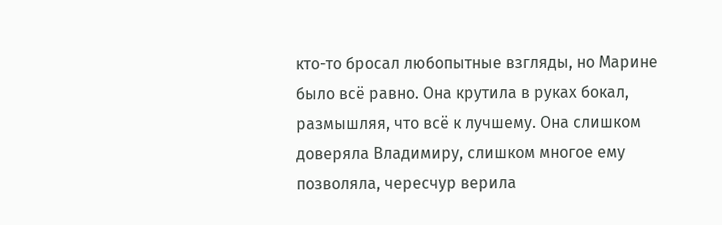кто-то бросал любопытные взгляды, но Марине было всё равно. Она крутила в руках бокал, размышляя, что всё к лучшему. Она слишком доверяла Владимиру, слишком многое ему позволяла, чересчур верила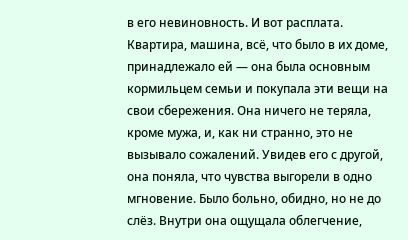в его невиновность. И вот расплата. Квартира, машина, всё, что было в их доме, принадлежало ей — она была основным кормильцем семьи и покупала эти вещи на свои сбережения. Она ничего не теряла, кроме мужа, и, как ни странно, это не вызывало сожалений. Увидев его с другой, она поняла, что чувства выгорели в одно мгновение. Было больно, обидно, но не до слёз. Внутри она ощущала облегчение,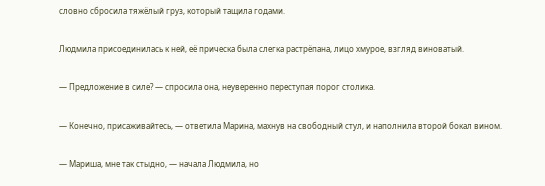словно сбросила тяжёлый груз, который тащила годами.

Людмила присоединилась к ней, её прическа была слегка растрёпана, лицо хмурое, взгляд виноватый.

— Предложение в силе? — спросила она, неуверенно переступая порог столика.

— Конечно, присаживайтесь, — ответила Марина, махнув на свободный стул, и наполнила второй бокал вином.

— Мариша, мне так стыдно, — начала Людмила, но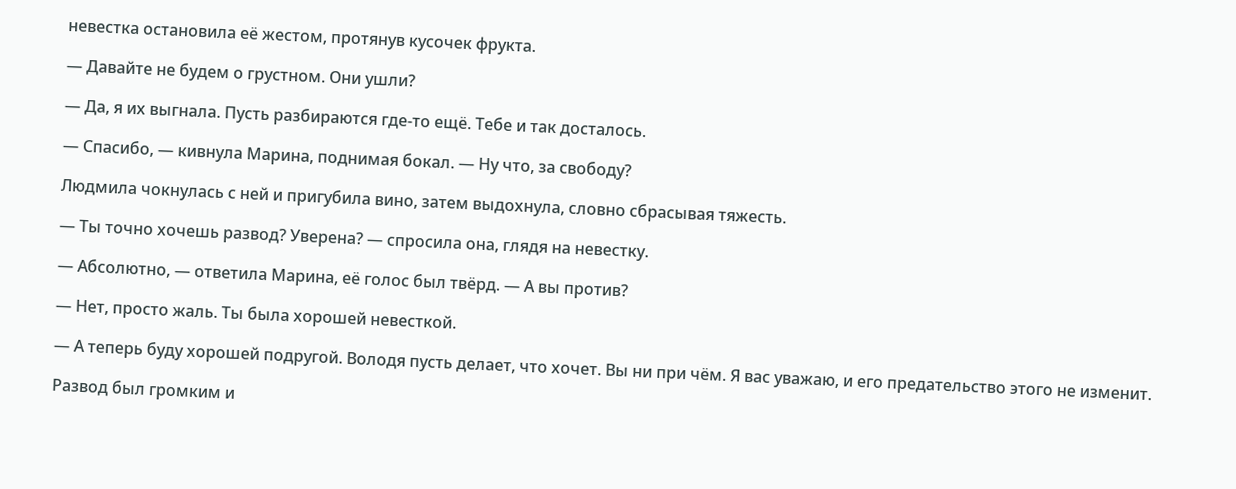невестка остановила её жестом, протянув кусочек фрукта.

— Давайте не будем о грустном. Они ушли?

— Да, я их выгнала. Пусть разбираются где-то ещё. Тебе и так досталось.

— Спасибо, — кивнула Марина, поднимая бокал. — Ну что, за свободу?

Людмила чокнулась с ней и пригубила вино, затем выдохнула, словно сбрасывая тяжесть.

— Ты точно хочешь развод? Уверена? — спросила она, глядя на невестку.

— Абсолютно, — ответила Марина, её голос был твёрд. — А вы против?

— Нет, просто жаль. Ты была хорошей невесткой.

— А теперь буду хорошей подругой. Володя пусть делает, что хочет. Вы ни при чём. Я вас уважаю, и его предательство этого не изменит.

Развод был громким и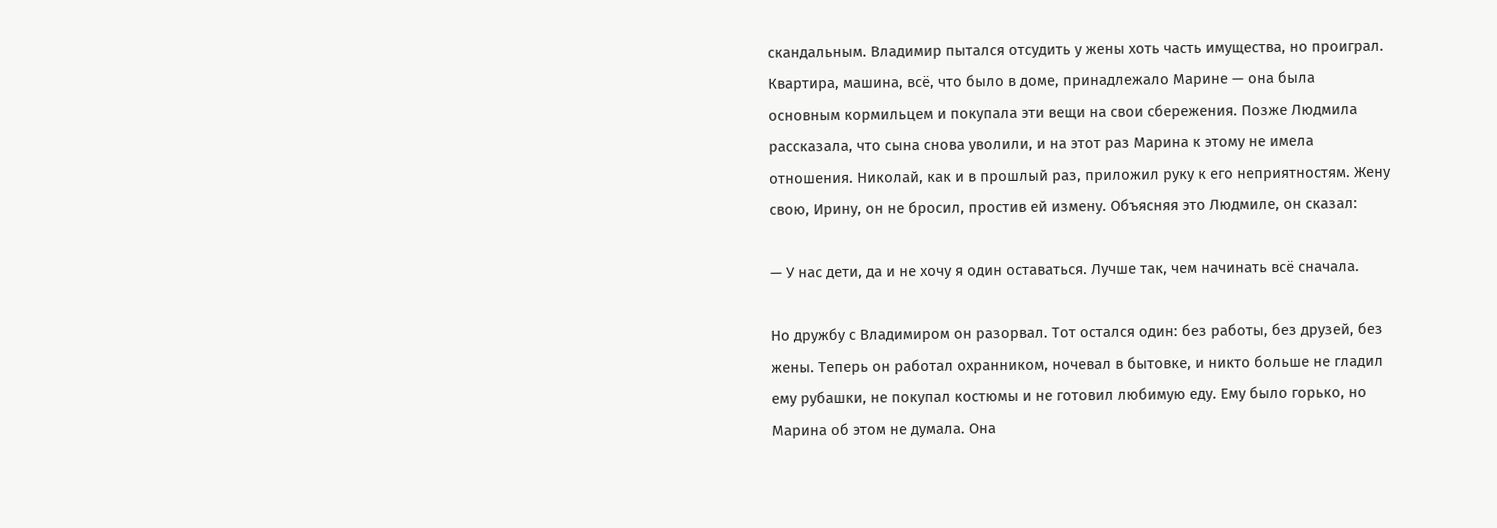скандальным. Владимир пытался отсудить у жены хоть часть имущества, но проиграл. Квартира, машина, всё, что было в доме, принадлежало Марине — она была основным кормильцем и покупала эти вещи на свои сбережения. Позже Людмила рассказала, что сына снова уволили, и на этот раз Марина к этому не имела отношения. Николай, как и в прошлый раз, приложил руку к его неприятностям. Жену свою, Ирину, он не бросил, простив ей измену. Объясняя это Людмиле, он сказал:

— У нас дети, да и не хочу я один оставаться. Лучше так, чем начинать всё сначала.

Но дружбу с Владимиром он разорвал. Тот остался один: без работы, без друзей, без жены. Теперь он работал охранником, ночевал в бытовке, и никто больше не гладил ему рубашки, не покупал костюмы и не готовил любимую еду. Ему было горько, но Марина об этом не думала. Она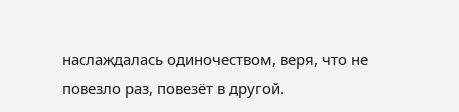наслаждалась одиночеством, веря, что не повезло раз, повезёт в другой.